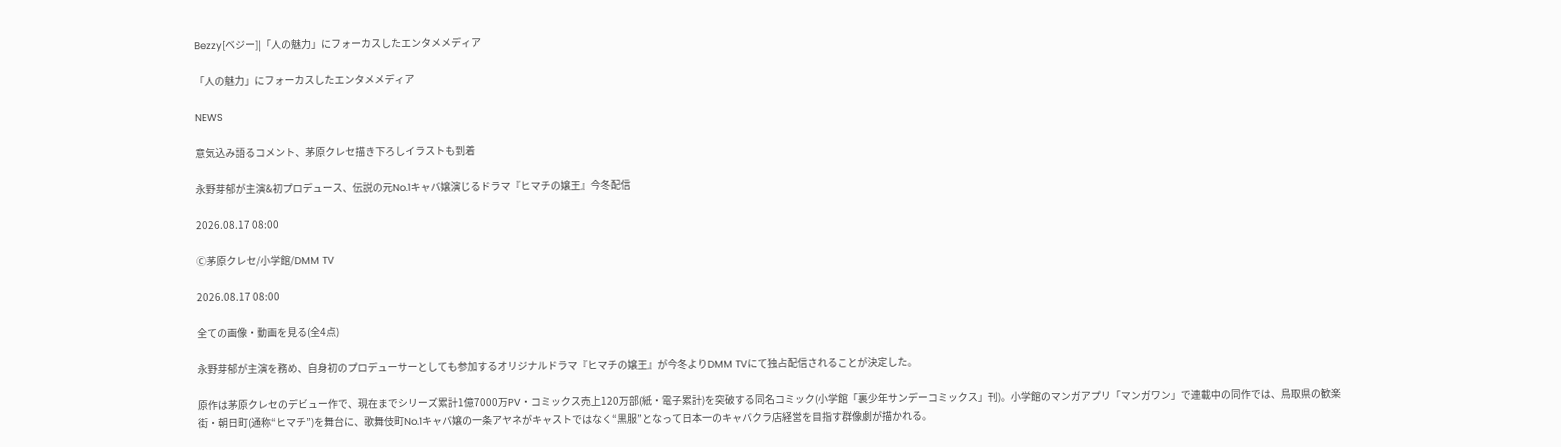Bezzy[ベジー]|「人の魅力」にフォーカスしたエンタメメディア

「人の魅力」にフォーカスしたエンタメメディア

NEWS

意気込み語るコメント、茅原クレセ描き下ろしイラストも到着

永野芽郁が主演&初プロデュース、伝説の元No.1キャバ嬢演じるドラマ『ヒマチの嬢王』今冬配信

2026.08.17 08:00

Ⓒ茅原クレセ/小学館/DMM TV

2026.08.17 08:00

全ての画像・動画を見る(全4点)

永野芽郁が主演を務め、自身初のプロデューサーとしても参加するオリジナルドラマ『ヒマチの嬢王』が今冬よりDMM TVにて独占配信されることが決定した。

原作は茅原クレセのデビュー作で、現在までシリーズ累計1億7000万PV・コミックス売上120万部(紙・電子累計)を突破する同名コミック(小学館「裏少年サンデーコミックス」刊)。小学館のマンガアプリ「マンガワン」で連載中の同作では、鳥取県の歓楽街・朝日町(通称“ヒマチ”)を舞台に、歌舞伎町No.1キャバ嬢の一条アヤネがキャストではなく“黒服”となって日本一のキャバクラ店経営を目指す群像劇が描かれる。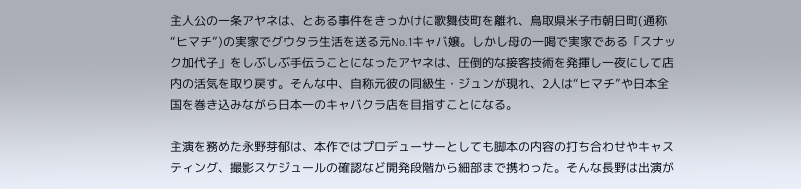主人公の一条アヤネは、とある事件をきっかけに歌舞伎町を離れ、鳥取県米子市朝日町(通称“ヒマチ”)の実家でグウタラ生活を送る元No.1キャバ嬢。しかし母の一喝で実家である「スナック加代子」をしぶしぶ手伝うことになったアヤネは、圧倒的な接客技術を発揮し一夜にして店内の活気を取り戻す。そんな中、自称元彼の同級生・ジュンが現れ、2人は“ヒマチ”や日本全国を巻き込みながら日本一のキャバクラ店を目指すことになる。

主演を務めた永野芽郁は、本作ではプロデューサーとしても脚本の内容の打ち合わせやキャスティング、撮影スケジュールの確認など開発段階から細部まで携わった。そんな長野は出演が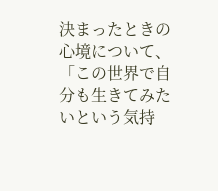決まったときの心境について、「この世界で自分も生きてみたいという気持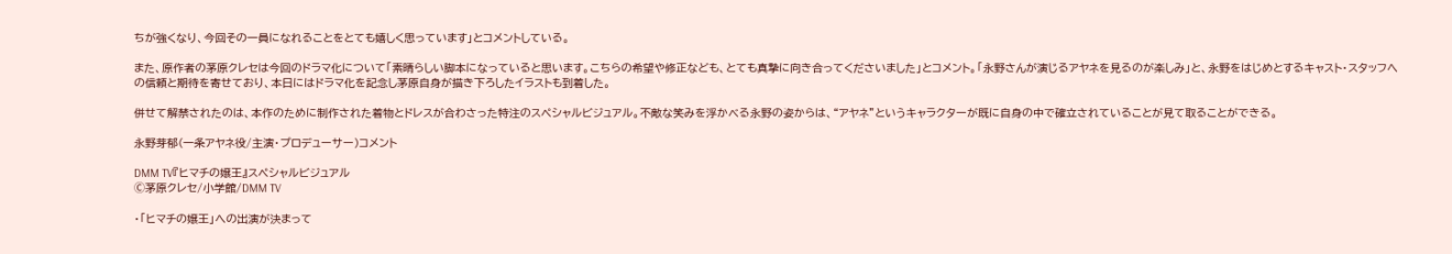ちが強くなり、今回その一員になれることをとても嬉しく思っています」とコメントしている。

また、原作者の茅原クレセは今回のドラマ化について「素晴らしい脚本になっていると思います。こちらの希望や修正なども、とても真摯に向き合ってくださいました」とコメント。「永野さんが演じるアヤネを見るのが楽しみ」と、永野をはじめとするキャスト・スタッフへの信頼と期待を寄せており、本日にはドラマ化を記念し茅原自身が描き下ろしたイラストも到着した。

併せて解禁されたのは、本作のために制作された着物とドレスが合わさった特注のスペシャルビジュアル。不敵な笑みを浮かべる永野の姿からは、“アヤネ”というキャラクターが既に自身の中で確立されていることが見て取ることができる。

永野芽郁(一条アヤネ役/主演・プロデューサー)コメント

DMM TV『ヒマチの嬢王』スペシャルビジュアル
Ⓒ茅原クレセ/小学館/DMM TV

・「ヒマチの嬢王」への出演が決まって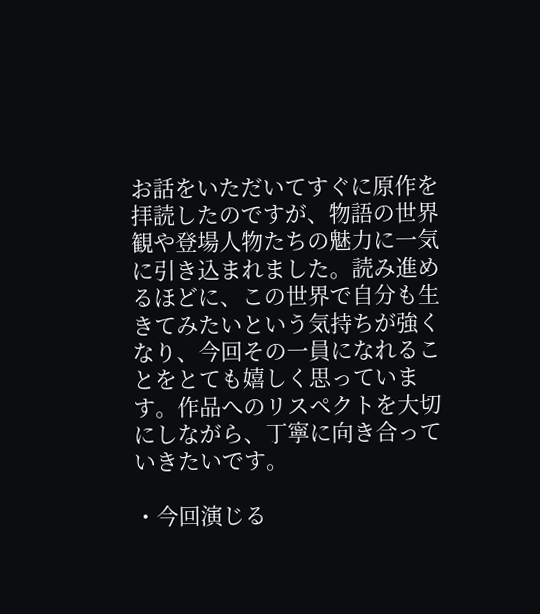お話をいただいてすぐに原作を拝読したのですが、物語の世界観や登場人物たちの魅力に一気に引き込まれました。読み進めるほどに、この世界で自分も生きてみたいという気持ちが強くなり、今回その一員になれることをとても嬉しく思っています。作品へのリスペクトを大切にしながら、丁寧に向き合っていきたいです。

・今回演じる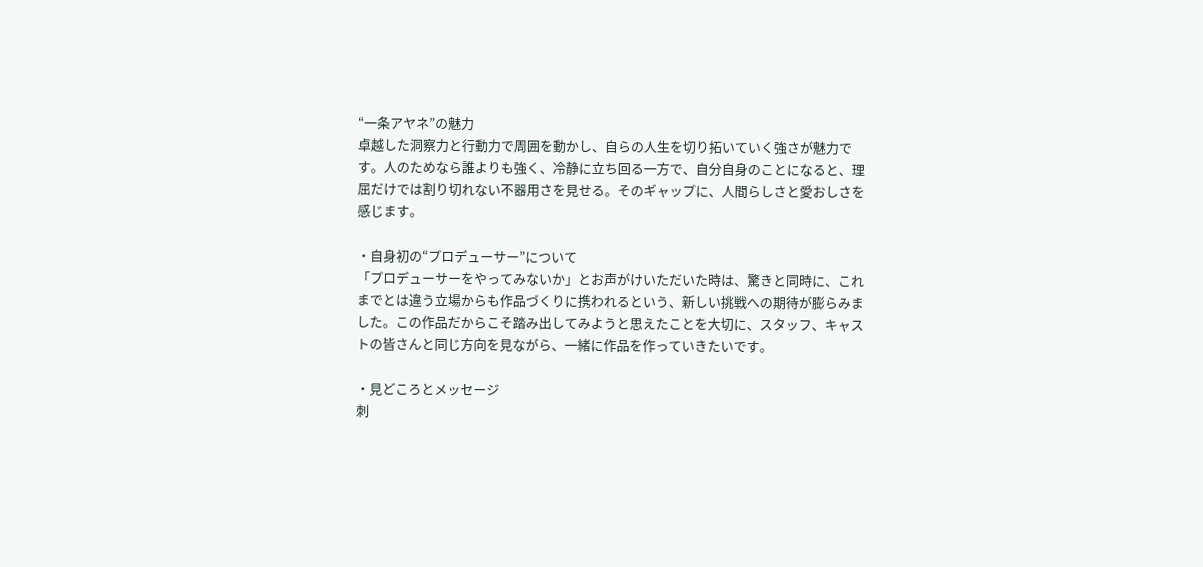“一条アヤネ”の魅力
卓越した洞察力と行動力で周囲を動かし、自らの人生を切り拓いていく強さが魅力です。人のためなら誰よりも強く、冷静に立ち回る一方で、自分自身のことになると、理屈だけでは割り切れない不器用さを見せる。そのギャップに、人間らしさと愛おしさを感じます。

・自身初の“プロデューサー”について
「プロデューサーをやってみないか」とお声がけいただいた時は、驚きと同時に、これまでとは違う立場からも作品づくりに携われるという、新しい挑戦への期待が膨らみました。この作品だからこそ踏み出してみようと思えたことを大切に、スタッフ、キャストの皆さんと同じ方向を見ながら、一緒に作品を作っていきたいです。

・見どころとメッセージ
刺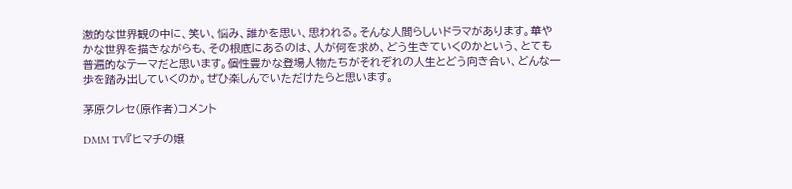激的な世界観の中に、笑い、悩み、誰かを思い、思われる。そんな人間らしいドラマがあります。華やかな世界を描きながらも、その根底にあるのは、人が何を求め、どう生きていくのかという、とても普遍的なテーマだと思います。個性豊かな登場人物たちがそれぞれの人生とどう向き合い、どんな一歩を踏み出していくのか。ぜひ楽しんでいただけたらと思います。

茅原クレセ(原作者)コメント

DMM TV『ヒマチの嬢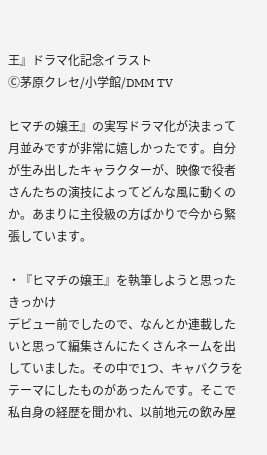王』ドラマ化記念イラスト
Ⓒ茅原クレセ/小学館/DMM TV

ヒマチの嬢王』の実写ドラマ化が決まって
月並みですが非常に嬉しかったです。自分が生み出したキャラクターが、映像で役者さんたちの演技によってどんな風に動くのか。あまりに主役級の方ばかりで今から緊張しています。

・『ヒマチの嬢王』を執筆しようと思ったきっかけ
デビュー前でしたので、なんとか連載したいと思って編集さんにたくさんネームを出していました。その中で1つ、キャバクラをテーマにしたものがあったんです。そこで私自身の経歴を聞かれ、以前地元の飲み屋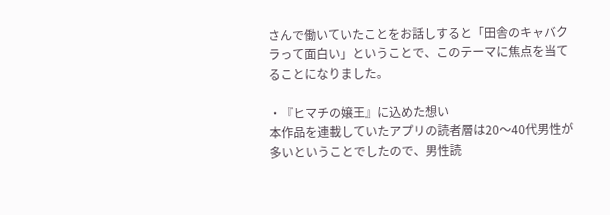さんで働いていたことをお話しすると「田舎のキャバクラって面白い」ということで、このテーマに焦点を当てることになりました。

・『ヒマチの嬢王』に込めた想い
本作品を連載していたアプリの読者層は20〜40代男性が多いということでしたので、男性読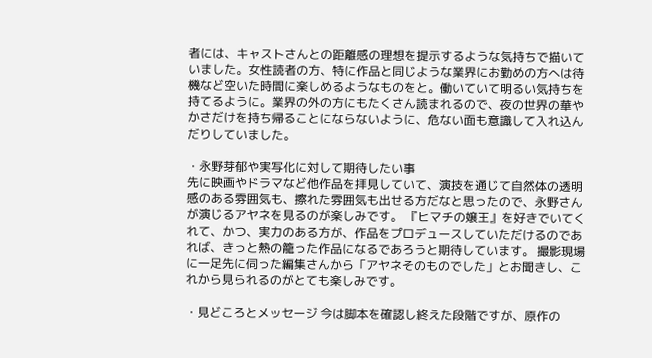者には、キャストさんとの距離感の理想を提示するような気持ちで描いていました。女性読者の方、特に作品と同じような業界にお勤めの方へは待機など空いた時間に楽しめるようなものをと。働いていて明るい気持ちを持てるように。業界の外の方にもたくさん読まれるので、夜の世界の華やかさだけを持ち帰ることにならないように、危ない面も意識して入れ込んだりしていました。

・永野芽郁や実写化に対して期待したい事
先に映画やドラマなど他作品を拝見していて、演技を通じて自然体の透明感のある雰囲気も、擦れた雰囲気も出せる方だなと思ったので、永野さんが演じるアヤネを見るのが楽しみです。 『ヒマチの嬢王』を好きでいてくれて、かつ、実力のある方が、作品をプロデュースしていただけるのであれば、きっと熱の籠った作品になるであろうと期待しています。 撮影現場に一足先に伺った編集さんから「アヤネそのものでした」とお聞きし、これから見られるのがとても楽しみです。

・見どころとメッセージ 今は脚本を確認し終えた段階ですが、原作の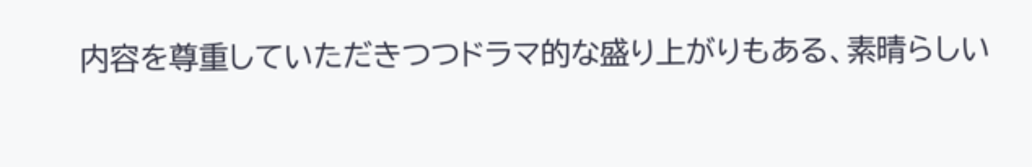内容を尊重していただきつつドラマ的な盛り上がりもある、素晴らしい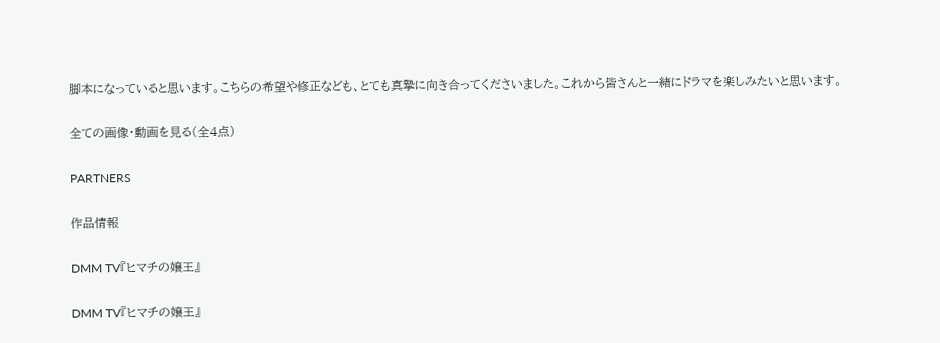脚本になっていると思います。こちらの希望や修正なども、とても真摯に向き合ってくださいました。これから皆さんと一緒にドラマを楽しみたいと思います。

全ての画像・動画を見る(全4点)

PARTNERS

作品情報

DMM TV『ヒマチの嬢王』

DMM TV『ヒマチの嬢王』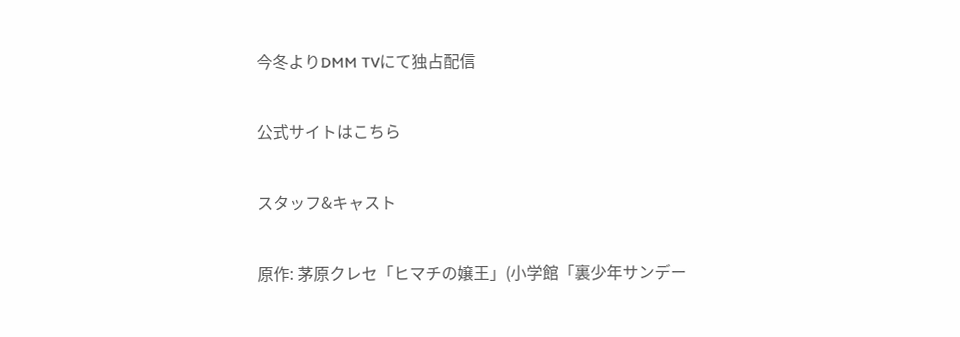今冬よりDMM TVにて独占配信

公式サイトはこちら

スタッフ&キャスト

原作: 茅原クレセ「ヒマチの嬢王」(小学館「裏少年サンデー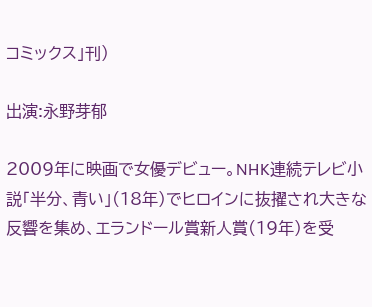コミックス」刊)

出演:永野芽郁

2009年に映画で女優デビュー。NHK連続テレビ小説「半分、青い」(18年)でヒロインに抜擢され大きな反響を集め、エランドール賞新人賞(19年)を受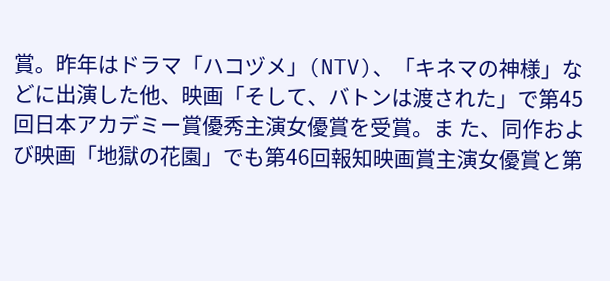賞。昨年はドラマ「ハコヅメ」(NTV)、「キネマの神様」などに出演した他、映画「そして、バトンは渡された」で第45回日本アカデミー賞優秀主演女優賞を受賞。ま た、同作および映画「地獄の花園」でも第46回報知映画賞主演女優賞と第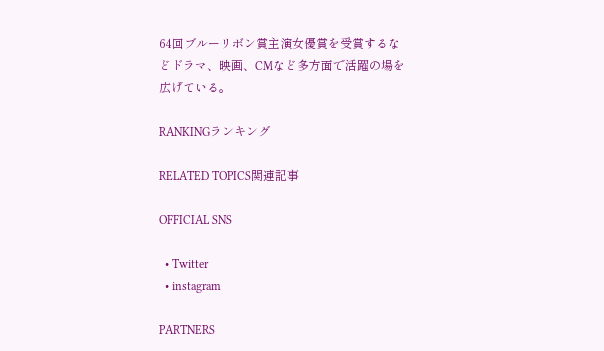64回ブルーリボン賞主演女優賞を受賞するなどドラマ、映画、CMなど多方面で活躍の場を広げている。

RANKINGランキング

RELATED TOPICS関連記事

OFFICIAL SNS

  • Twitter
  • instagram

PARTNERS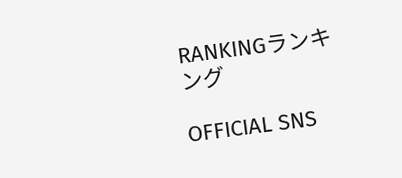RANKINGランキング

OFFICIAL SNS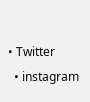• Twitter
  • instagram